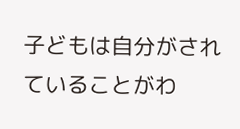子どもは自分がされていることがわ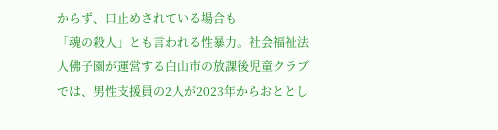からず、口止めされている場合も
「魂の殺人」とも言われる性暴力。社会福祉法人佛子園が運営する白山市の放課後児童クラブでは、男性支援員の2人が2023年からおととし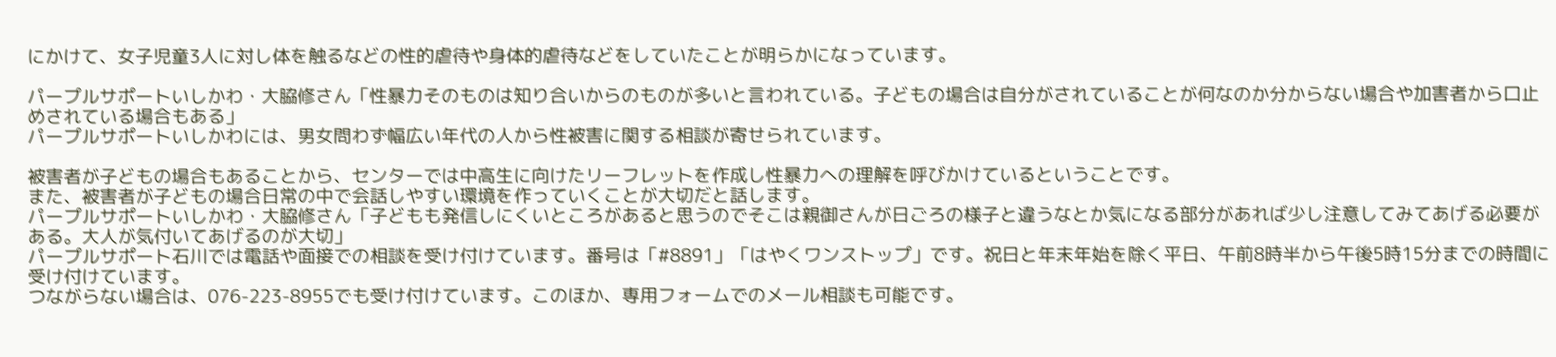にかけて、女子児童3人に対し体を触るなどの性的虐待や身体的虐待などをしていたことが明らかになっています。

パープルサポートいしかわ・大脇修さん「性暴力そのものは知り合いからのものが多いと言われている。子どもの場合は自分がされていることが何なのか分からない場合や加害者から口止めされている場合もある」
パープルサポートいしかわには、男女問わず幅広い年代の人から性被害に関する相談が寄せられています。

被害者が子どもの場合もあることから、センターでは中高生に向けたリーフレットを作成し性暴力への理解を呼びかけているということです。
また、被害者が子どもの場合日常の中で会話しやすい環境を作っていくことが大切だと話します。
パープルサポートいしかわ・大脇修さん「子どもも発信しにくいところがあると思うのでそこは親御さんが日ごろの様子と違うなとか気になる部分があれば少し注意してみてあげる必要がある。大人が気付いてあげるのが大切」
パープルサポート石川では電話や面接での相談を受け付けています。番号は「#8891」「はやくワンストップ」です。祝日と年末年始を除く平日、午前8時半から午後5時15分までの時間に受け付けています。
つながらない場合は、076-223-8955でも受け付けています。このほか、専用フォームでのメール相談も可能です。